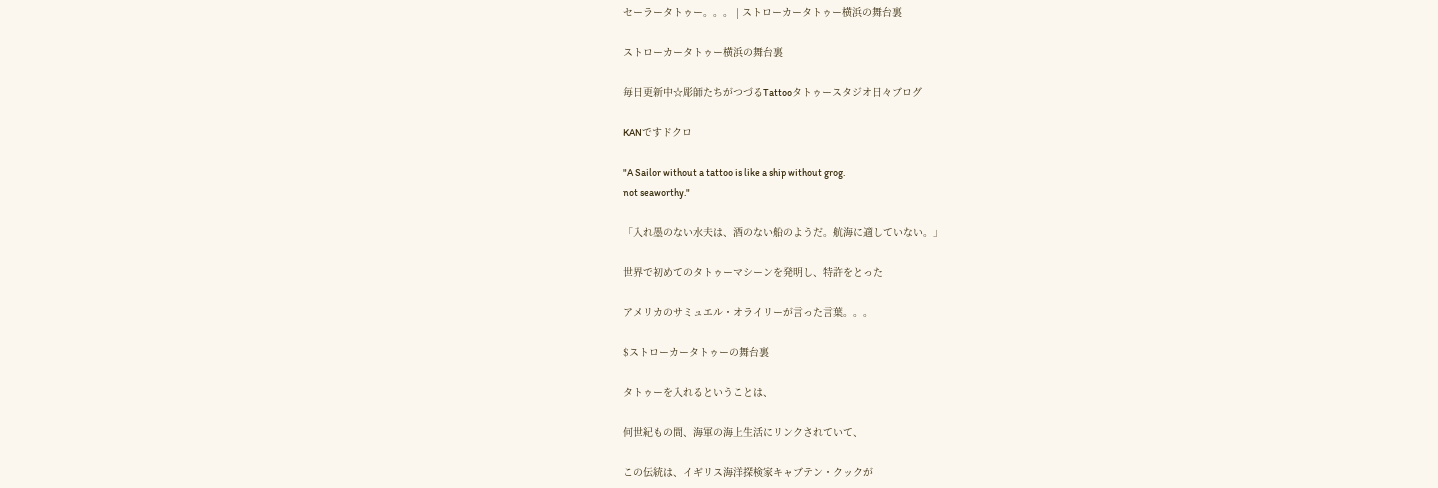セーラータトゥー。。。 | ストローカータトゥー横浜の舞台裏

ストローカータトゥー横浜の舞台裏

毎日更新中☆彫師たちがつづるTattooタトゥースタジオ日々ブログ

KANですドクロ

"A Sailor without a tattoo is like a ship without grog.
not seaworthy."

「入れ墨のない水夫は、酒のない船のようだ。航海に適していない。」

世界で初めてのタトゥーマシーンを発明し、特許をとった

アメリカのサミュエル・オライリーが言った言葉。。。

$ストローカータトゥーの舞台裏

タトゥーを入れるということは、

何世紀もの間、海軍の海上生活にリンクされていて、

この伝統は、イギリス海洋探検家キャブテン・クックが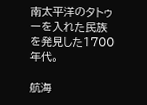南太平洋のタトゥーを入れた民族を発見した1700年代。

航海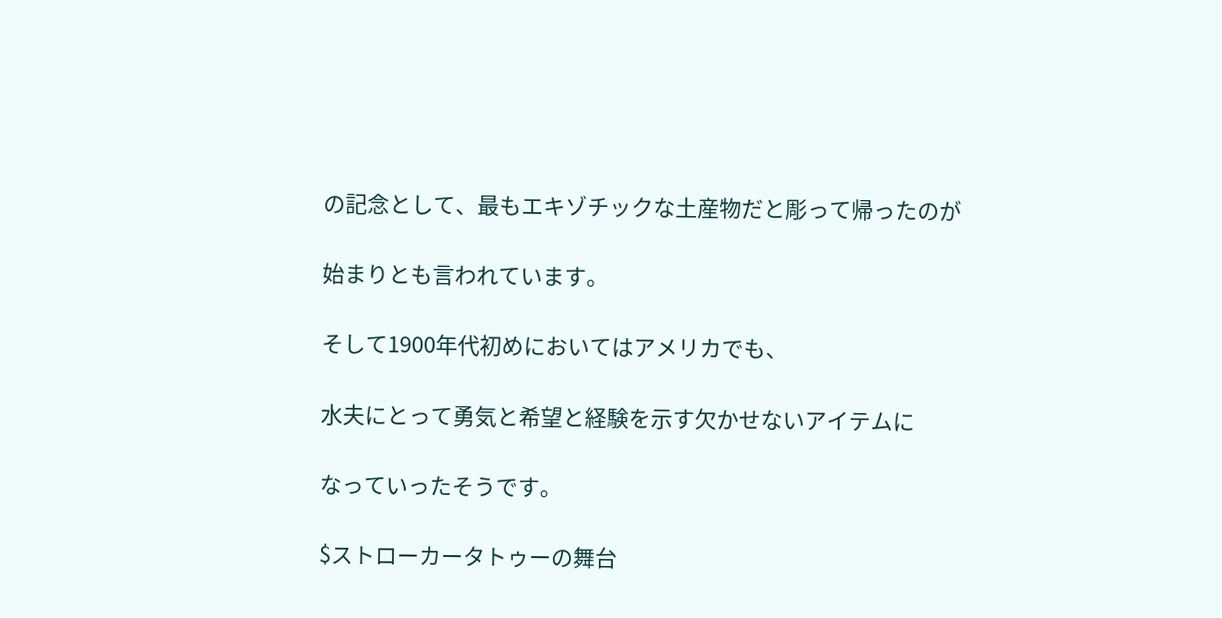の記念として、最もエキゾチックな土産物だと彫って帰ったのが

始まりとも言われています。

そして1900年代初めにおいてはアメリカでも、

水夫にとって勇気と希望と経験を示す欠かせないアイテムに

なっていったそうです。

$ストローカータトゥーの舞台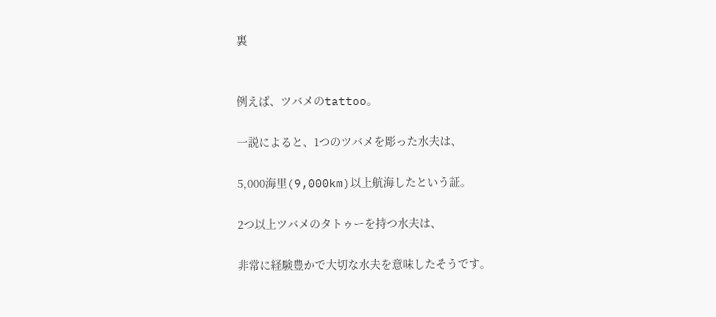裏


例えば、ツバメのtattoo。

一説によると、1つのツバメを彫った水夫は、

5,000海里(9,000km)以上航海したという証。

2つ以上ツバメのタトゥーを持つ水夫は、

非常に経験豊かで大切な水夫を意味したそうです。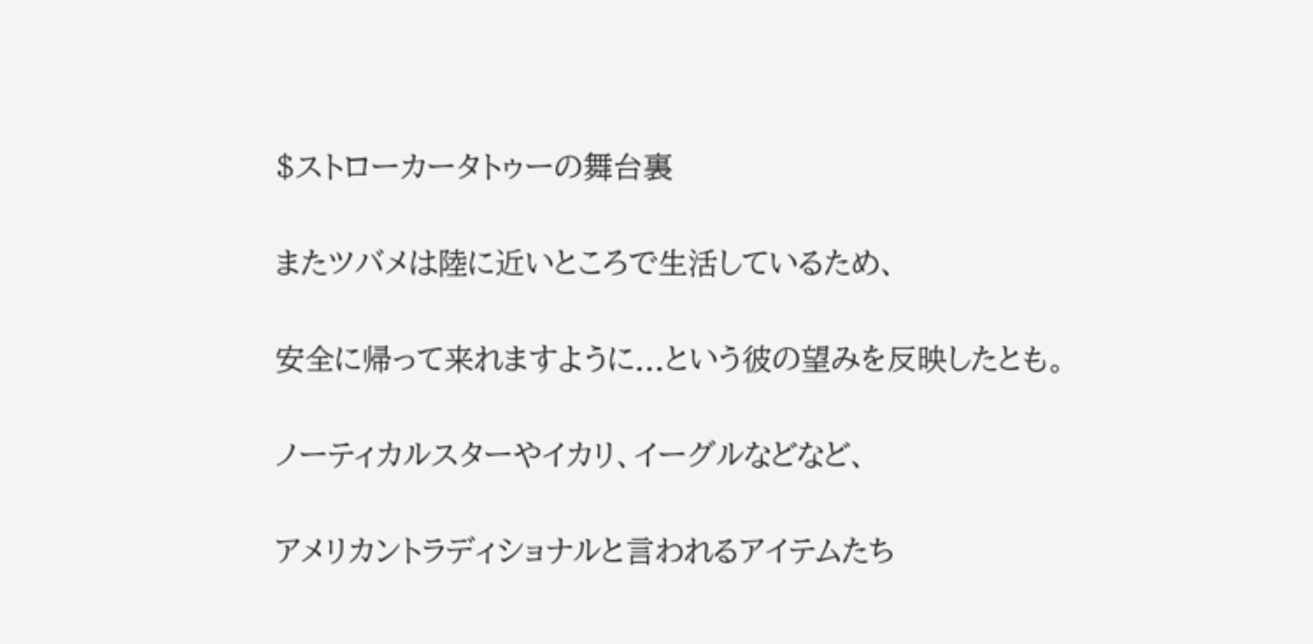$ストローカータトゥーの舞台裏

またツバメは陸に近いところで生活しているため、

安全に帰って来れますように...という彼の望みを反映したとも。

ノーティカルスターやイカリ、イーグルなどなど、

アメリカントラディショナルと言われるアイテムたち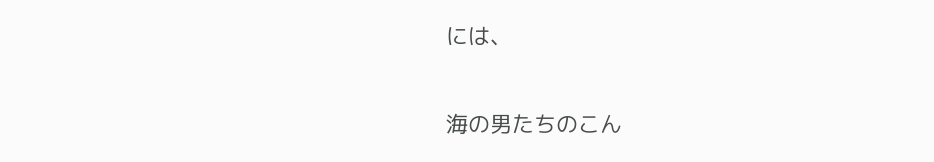には、

海の男たちのこん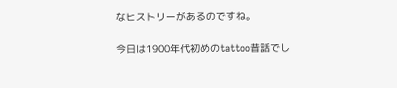なヒストリーがあるのですね。

今日は1900年代初めのtattoo昔話でし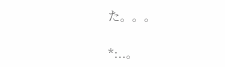た。。。

*:..。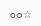o○☆